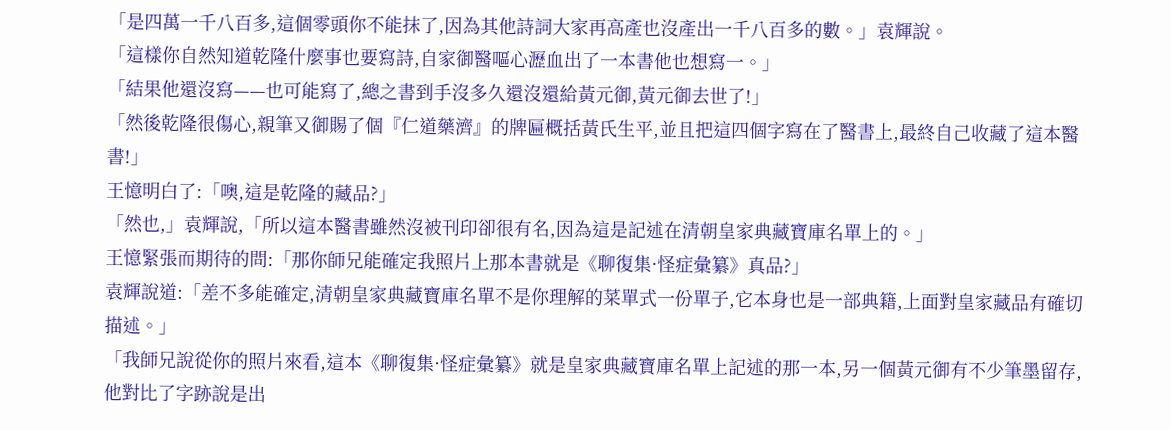「是四萬一千八百多,這個零頭你不能抹了,因為其他詩詞大家再高產也沒產出一千八百多的數。」袁輝說。
「這樣你自然知道乾隆什麼事也要寫詩,自家御醫嘔心瀝血出了一本書他也想寫一。」
「結果他還沒寫——也可能寫了,總之書到手沒多久還沒還給黃元御,黃元御去世了!」
「然後乾隆很傷心,親筆又御賜了個『仁道藥濟』的牌匾概括黃氏生平,並且把這四個字寫在了醫書上,最終自己收藏了這本醫書!」
王憶明白了:「噢,這是乾隆的藏品?」
「然也,」袁輝說,「所以這本醫書雖然沒被刊印卻很有名,因為這是記述在清朝皇家典藏寶庫名單上的。」
王憶緊張而期待的問:「那你師兄能確定我照片上那本書就是《聊復集·怪症彙纂》真品?」
袁輝說道:「差不多能確定,清朝皇家典藏寶庫名單不是你理解的菜單式一份單子,它本身也是一部典籍,上面對皇家藏品有確切描述。」
「我師兄說從你的照片來看,這本《聊復集·怪症彙纂》就是皇家典藏寶庫名單上記述的那一本,另一個黃元御有不少筆墨留存,他對比了字跡說是出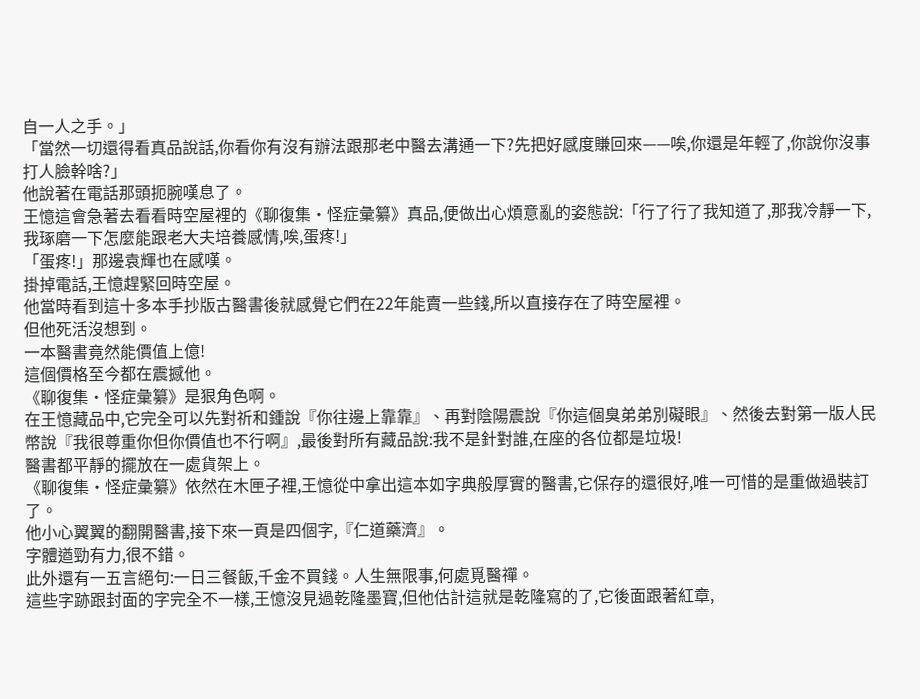自一人之手。」
「當然一切還得看真品說話,你看你有沒有辦法跟那老中醫去溝通一下?先把好感度賺回來——唉,你還是年輕了,你說你沒事打人臉幹啥?」
他說著在電話那頭扼腕嘆息了。
王憶這會急著去看看時空屋裡的《聊復集·怪症彙纂》真品,便做出心煩意亂的姿態說:「行了行了我知道了,那我冷靜一下,我琢磨一下怎麼能跟老大夫培養感情,唉,蛋疼!」
「蛋疼!」那邊袁輝也在感嘆。
掛掉電話,王憶趕緊回時空屋。
他當時看到這十多本手抄版古醫書後就感覺它們在22年能賣一些錢,所以直接存在了時空屋裡。
但他死活沒想到。
一本醫書竟然能價值上億!
這個價格至今都在震撼他。
《聊復集·怪症彙纂》是狠角色啊。
在王憶藏品中,它完全可以先對祈和鍾說『你往邊上靠靠』、再對陰陽震說『你這個臭弟弟別礙眼』、然後去對第一版人民幣說『我很尊重你但你價值也不行啊』,最後對所有藏品說:我不是針對誰,在座的各位都是垃圾!
醫書都平靜的擺放在一處貨架上。
《聊復集·怪症彙纂》依然在木匣子裡,王憶從中拿出這本如字典般厚實的醫書,它保存的還很好,唯一可惜的是重做過裝訂了。
他小心翼翼的翻開醫書,接下來一頁是四個字,『仁道藥濟』。
字體遒勁有力,很不錯。
此外還有一五言絕句:一日三餐飯,千金不買錢。人生無限事,何處覓醫禪。
這些字跡跟封面的字完全不一樣,王憶沒見過乾隆墨寶,但他估計這就是乾隆寫的了,它後面跟著紅章,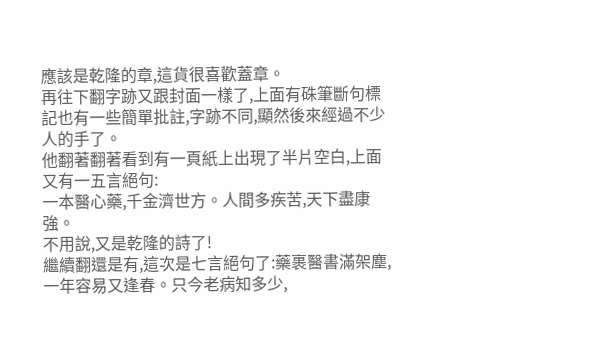應該是乾隆的章,這貨很喜歡蓋章。
再往下翻字跡又跟封面一樣了,上面有硃筆斷句標記也有一些簡單批註,字跡不同,顯然後來經過不少人的手了。
他翻著翻著看到有一頁紙上出現了半片空白,上面又有一五言絕句:
一本醫心藥,千金濟世方。人間多疾苦,天下盡康強。
不用說,又是乾隆的詩了!
繼續翻還是有,這次是七言絕句了:藥裹醫書滿架塵,一年容易又逢春。只今老病知多少,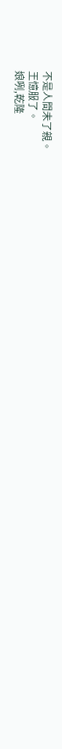不是人間未了親。
王憶服了。
娘咧,乾隆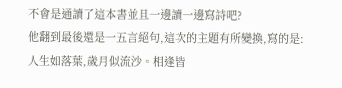不會是通讀了這本書並且一邊讀一邊寫詩吧?
他翻到最後還是一五言絕句,這次的主題有所變換,寫的是:
人生如落葉,歲月似流沙。相逢皆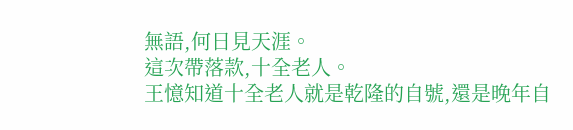無語,何日見天涯。
這次帶落款,十全老人。
王憶知道十全老人就是乾隆的自號,還是晚年自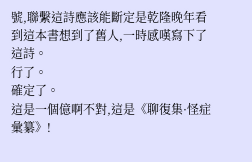號,聯繫這詩應該能斷定是乾隆晚年看到這本書想到了舊人,一時感嘆寫下了這詩。
行了。
確定了。
這是一個億啊不對,這是《聊復集·怪症彙纂》!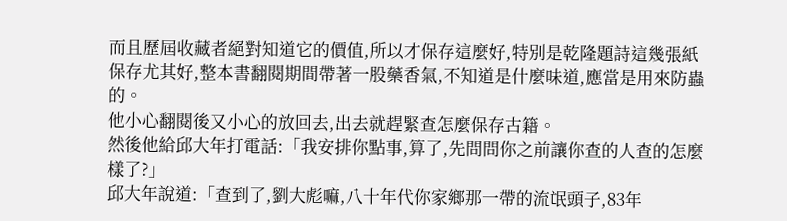而且歷屆收藏者絕對知道它的價值,所以才保存這麼好,特別是乾隆題詩這幾張紙保存尤其好,整本書翻閱期間帶著一股藥香氣,不知道是什麼味道,應當是用來防蟲的。
他小心翻閱後又小心的放回去,出去就趕緊查怎麼保存古籍。
然後他給邱大年打電話:「我安排你點事,算了,先問問你之前讓你查的人查的怎麼樣了?」
邱大年說道:「查到了,劉大彪嘛,八十年代你家鄉那一帶的流氓頭子,83年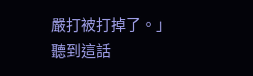嚴打被打掉了。」
聽到這話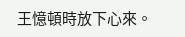王憶頓時放下心來。